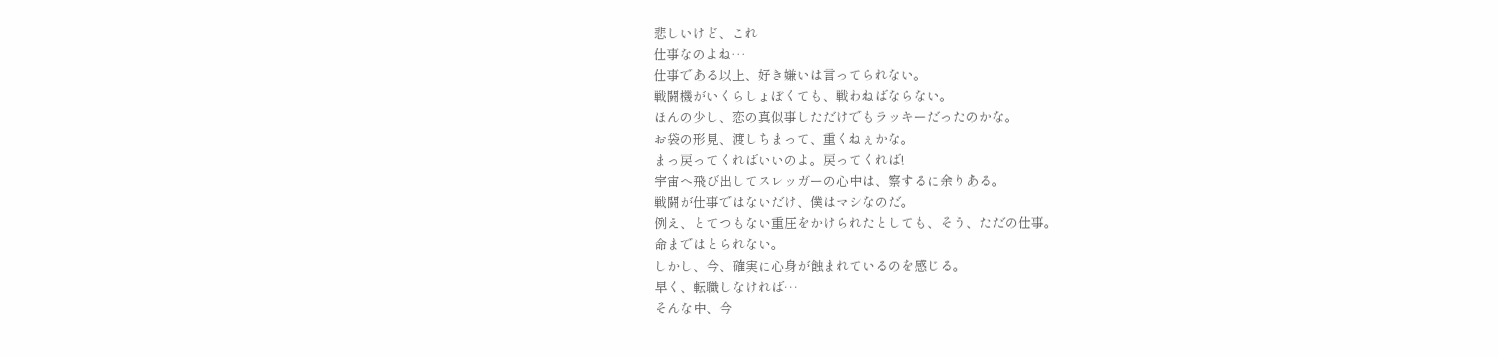悲しいけど、これ
仕事なのよね…
仕事である以上、好き嫌いは言ってられない。
戦闘機がいくらしょぼくても、戦わねばならない。
ほんの少し、恋の真似事しただけでもラッキーだったのかな。
お袋の形見、渡しちまって、重くねぇかな。
まっ戻ってくればいいのよ。戻ってくれば!
宇宙へ飛び出してスレッガーの心中は、察するに余りある。
戦闘が仕事ではないだけ、僕はマシなのだ。
例え、とてつもない重圧をかけられたとしても、そう、ただの仕事。
命まではとられない。
しかし、今、確実に心身が蝕まれているのを感じる。
早く、転職しなければ…
そんな中、今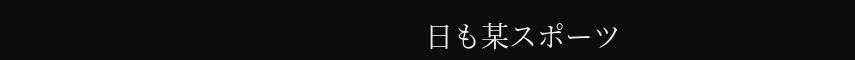日も某スポーツ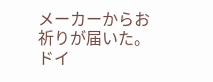メーカーからお祈りが届いた。ドイ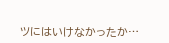ツにはいけなかったか…